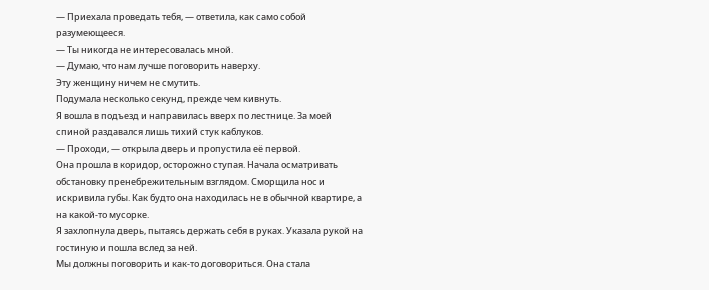— Приехала проведать тебя, — ответила, как само собой разумеющееся.
— Ты никогда не интересовалась мной.
— Думаю, что нам лучше поговорить наверху.
Эту женщину ничем не смутить.
Подумала несколько секунд, прежде чем кивнуть.
Я вошла в подъезд и направилась вверх по лестнице. За моей спиной раздавался лишь тихий стук каблуков.
— Проходи, — открыла дверь и пропустила её первой.
Она прошла в коридор, осторожно ступая. Начала осматривать обстановку пренебрежительным взглядом. Сморщила нос и искривила губы. Как будто она находилась не в обычной квартире, а на какой-то мусорке.
Я захлопнула дверь, пытаясь держать себя в руках. Указала рукой на гостиную и пошла вслед за ней.
Мы должны поговорить и как-то договориться. Она стала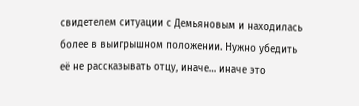свидетелем ситуации с Демьяновым и находилась более в выигрышном положении. Нужно убедить её не рассказывать отцу, иначе… иначе это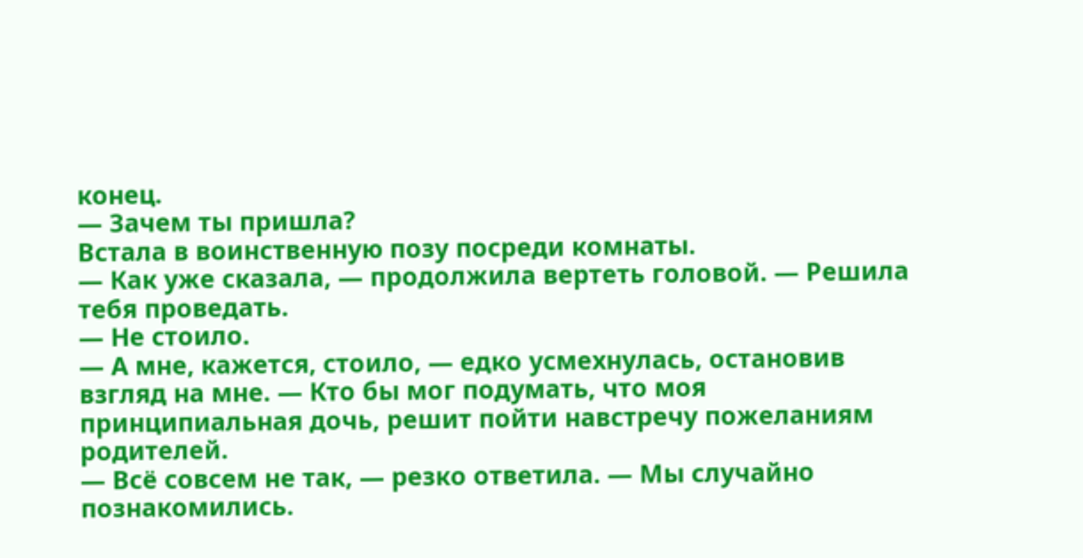конец.
— Зачем ты пришла?
Встала в воинственную позу посреди комнаты.
— Как уже сказала, — продолжила вертеть головой. — Решила тебя проведать.
— Не стоило.
— А мне, кажется, стоило, — едко усмехнулась, остановив взгляд на мне. — Кто бы мог подумать, что моя принципиальная дочь, решит пойти навстречу пожеланиям родителей.
— Всё совсем не так, — резко ответила. — Мы случайно познакомились.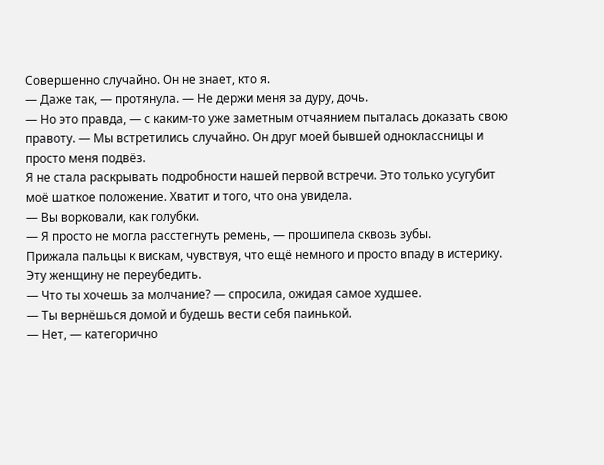Совершенно случайно. Он не знает, кто я.
— Даже так, — протянула. — Не держи меня за дуру, дочь.
— Но это правда, — с каким-то уже заметным отчаянием пыталась доказать свою правоту. — Мы встретились случайно. Он друг моей бывшей одноклассницы и просто меня подвёз.
Я не стала раскрывать подробности нашей первой встречи. Это только усугубит моё шаткое положение. Хватит и того, что она увидела.
— Вы ворковали, как голубки.
— Я просто не могла расстегнуть ремень, — прошипела сквозь зубы.
Прижала пальцы к вискам, чувствуя, что ещё немного и просто впаду в истерику.
Эту женщину не переубедить.
— Что ты хочешь за молчание? — спросила, ожидая самое худшее.
— Ты вернёшься домой и будешь вести себя паинькой.
— Нет, — категорично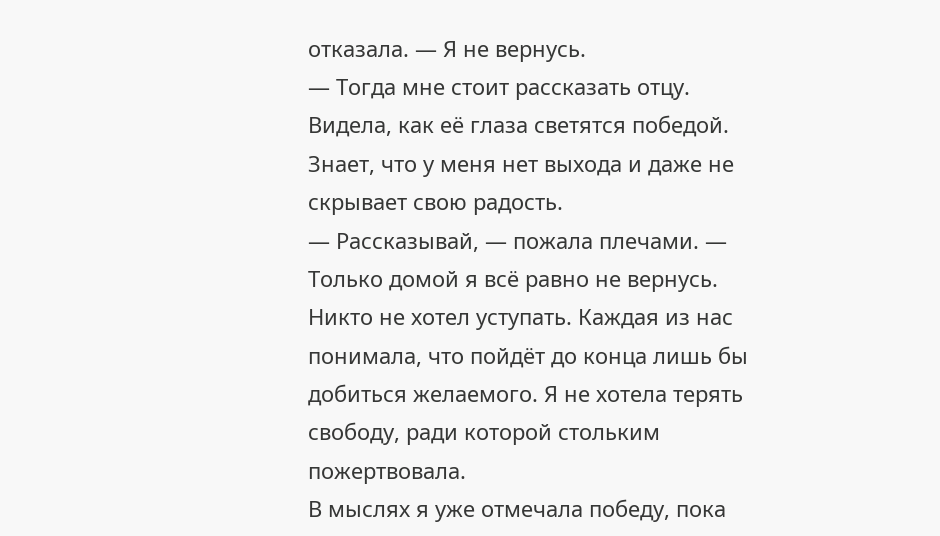отказала. — Я не вернусь.
— Тогда мне стоит рассказать отцу.
Видела, как её глаза светятся победой. Знает, что у меня нет выхода и даже не скрывает свою радость.
— Рассказывай, — пожала плечами. — Только домой я всё равно не вернусь.
Никто не хотел уступать. Каждая из нас понимала, что пойдёт до конца лишь бы добиться желаемого. Я не хотела терять свободу, ради которой стольким пожертвовала.
В мыслях я уже отмечала победу, пока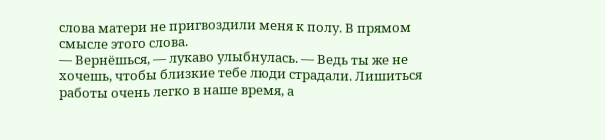слова матери не пригвоздили меня к полу. В прямом смысле этого слова.
— Вернёшься, — лукаво улыбнулась. — Ведь ты же не хочешь, чтобы близкие тебе люди страдали. Лишиться работы очень легко в наше время, а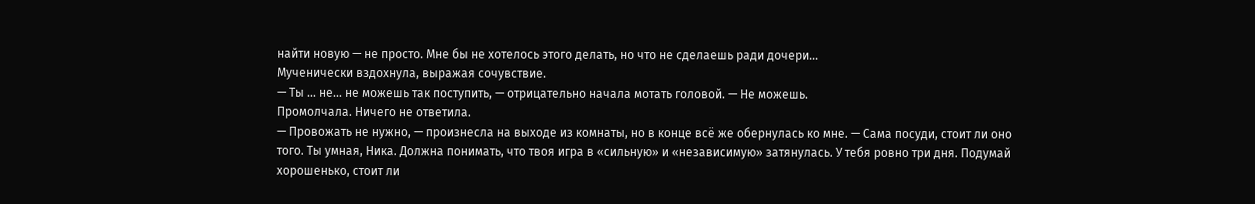найти новую — не просто. Мне бы не хотелось этого делать, но что не сделаешь ради дочери…
Мученически вздохнула, выражая сочувствие.
— Ты … не… не можешь так поступить, — отрицательно начала мотать головой. — Не можешь.
Промолчала. Ничего не ответила.
— Провожать не нужно, — произнесла на выходе из комнаты, но в конце всё же обернулась ко мне. — Сама посуди, стоит ли оно того. Ты умная, Ника. Должна понимать, что твоя игра в «сильную» и «независимую» затянулась. У тебя ровно три дня. Подумай хорошенько, стоит ли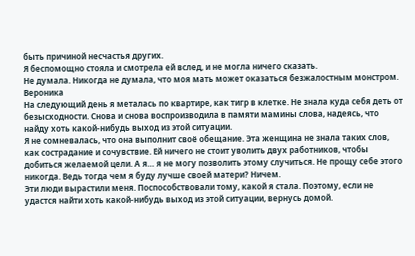быть причиной несчастья других.
Я беспомощно стояла и смотрела ей вслед, и не могла ничего сказать.
Не думала. Никогда не думала, что моя мать может оказаться безжалостным монстром.
Вероника
На следующий день я металась по квартире, как тигр в клетке. Не знала куда себя деть от безысходности. Снова и снова воспроизводила в памяти мамины слова, надеясь, что найду хоть какой-нибудь выход из этой ситуации.
Я не сомневалась, что она выполнит своё обещание. Эта женщина не знала таких слов, как сострадание и сочувствие. Ей ничего не стоит уволить двух работников, чтобы добиться желаемой цели. А я… я не могу позволить этому случиться. Не прощу себе этого никогда. Ведь тогда чем я буду лучше своей матери? Ничем.
Эти люди вырастили меня. Поспособствовали тому, какой я стала. Поэтому, если не удастся найти хоть какой-нибудь выход из этой ситуации, вернусь домой.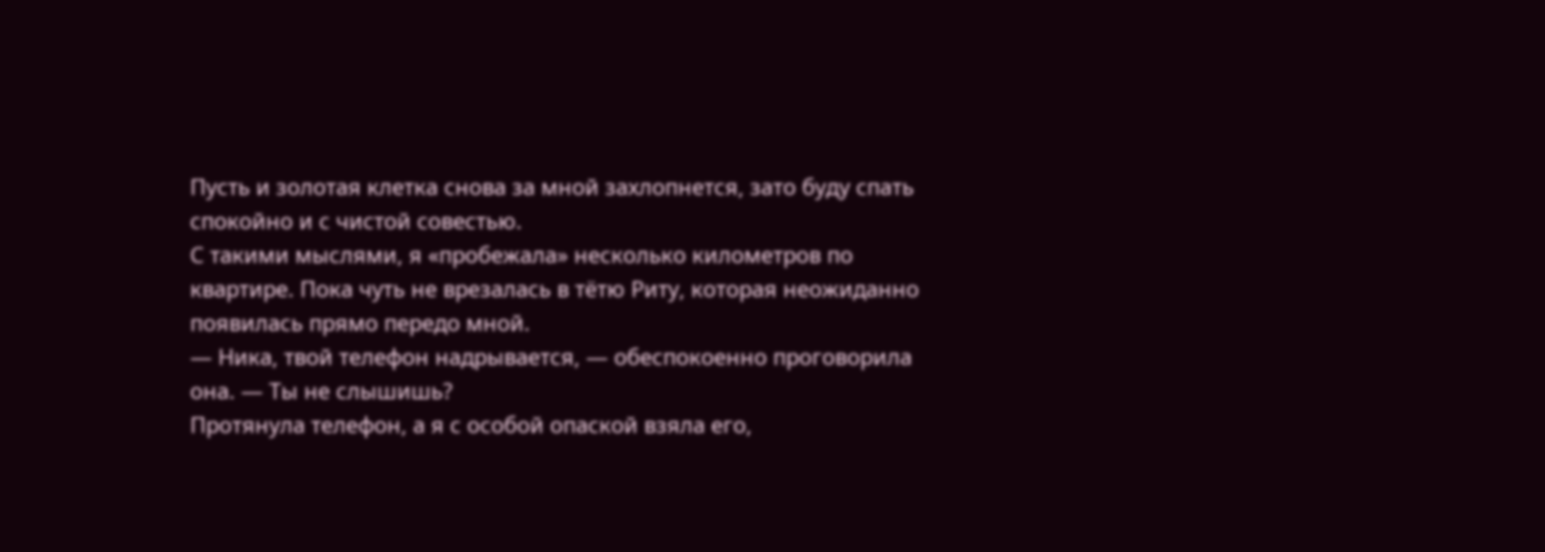Пусть и золотая клетка снова за мной захлопнется, зато буду спать спокойно и с чистой совестью.
С такими мыслями, я «пробежала» несколько километров по квартире. Пока чуть не врезалась в тётю Риту, которая неожиданно появилась прямо передо мной.
— Ника, твой телефон надрывается, — обеспокоенно проговорила она. — Ты не слышишь?
Протянула телефон, а я с особой опаской взяла его,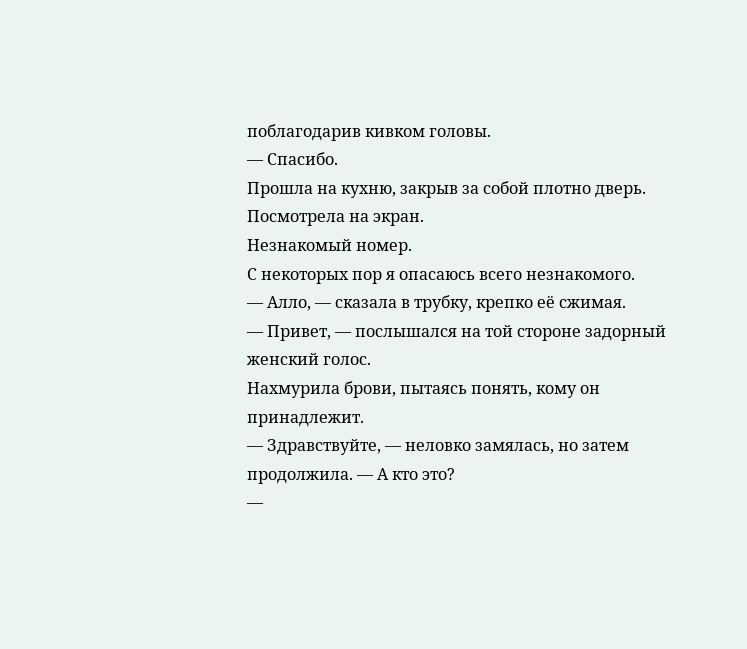поблагодарив кивком головы.
— Спасибо.
Прошла на кухню, закрыв за собой плотно дверь.
Посмотрела на экран.
Незнакомый номер.
С некоторых пор я опасаюсь всего незнакомого.
— Алло, — сказала в трубку, крепко её сжимая.
— Привет, — послышался на той стороне задорный женский голос.
Нахмурила брови, пытаясь понять, кому он принадлежит.
— Здравствуйте, — неловко замялась, но затем продолжила. — А кто это?
—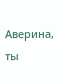Аверина, ты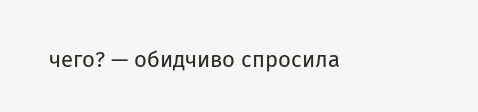чего? — обидчиво спросила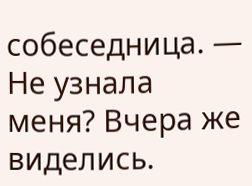собеседница. — Не узнала меня? Вчера же виделись.